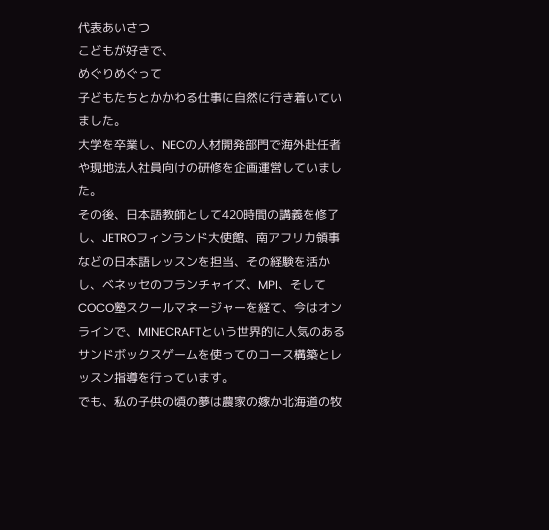代表あいさつ
こどもが好きで、
めぐりめぐって
子どもたちとかかわる仕事に自然に行き着いていました。
大学を卒業し、NECの人材開発部門で海外赴任者や現地法人社員向けの研修を企画運営していました。
その後、日本語教師として420時間の講義を修了し、JETROフィンランド大使館、南アフリカ領事などの日本語レッスンを担当、その経験を活かし、ベネッセのフランチャイズ、MPI、そしてCOCO塾スクールマネージャーを経て、今はオンラインで、MINECRAFTという世界的に人気のあるサンドボックスゲームを使ってのコース構築とレッスン指導を行っています。
でも、私の子供の頃の夢は農家の嫁か北海道の牧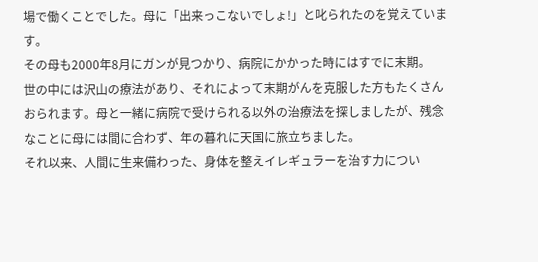場で働くことでした。母に「出来っこないでしょ!」と叱られたのを覚えています。
その母も2000年8月にガンが見つかり、病院にかかった時にはすでに末期。
世の中には沢山の療法があり、それによって末期がんを克服した方もたくさんおられます。母と一緒に病院で受けられる以外の治療法を探しましたが、残念なことに母には間に合わず、年の暮れに天国に旅立ちました。
それ以来、人間に生来備わった、身体を整えイレギュラーを治す力につい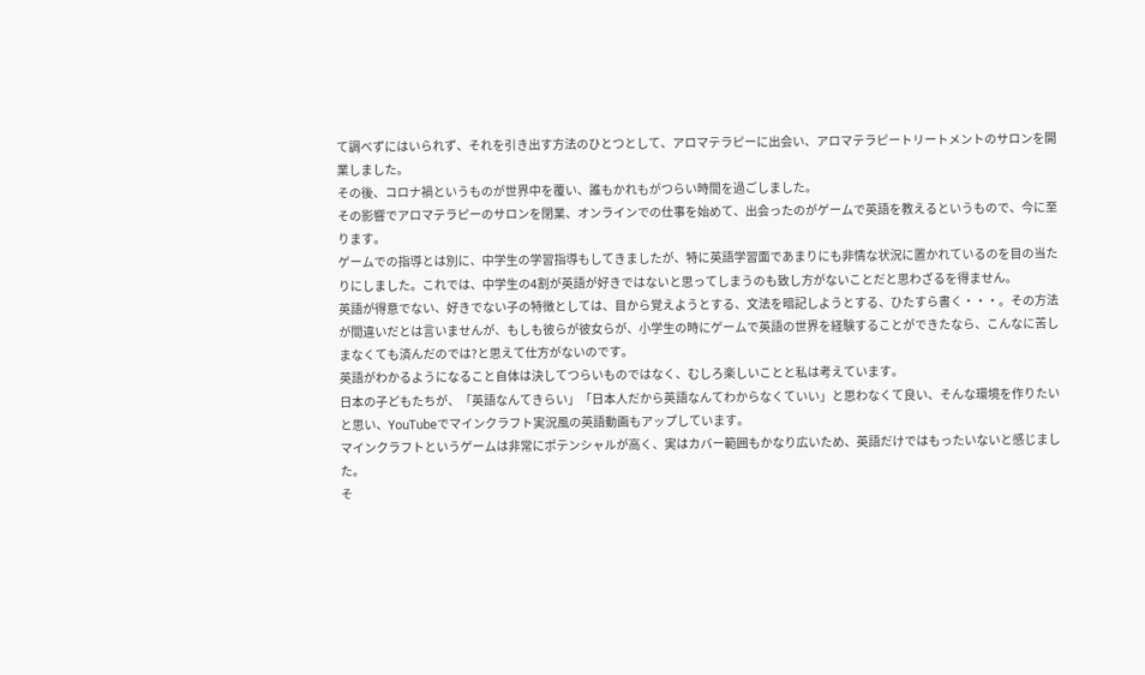て調べずにはいられず、それを引き出す方法のひとつとして、アロマテラピーに出会い、アロマテラピートリートメントのサロンを開業しました。
その後、コロナ禍というものが世界中を覆い、誰もかれもがつらい時間を過ごしました。
その影響でアロマテラピーのサロンを閉業、オンラインでの仕事を始めて、出会ったのがゲームで英語を教えるというもので、今に至ります。
ゲームでの指導とは別に、中学生の学習指導もしてきましたが、特に英語学習面であまりにも非情な状況に置かれているのを目の当たりにしました。これでは、中学生の4割が英語が好きではないと思ってしまうのも致し方がないことだと思わざるを得ません。
英語が得意でない、好きでない子の特徴としては、目から覚えようとする、文法を暗記しようとする、ひたすら書く・・・。その方法が間違いだとは言いませんが、もしも彼らが彼女らが、小学生の時にゲームで英語の世界を経験することができたなら、こんなに苦しまなくても済んだのでは?と思えて仕方がないのです。
英語がわかるようになること自体は決してつらいものではなく、むしろ楽しいことと私は考えています。
日本の子どもたちが、「英語なんてきらい」「日本人だから英語なんてわからなくていい」と思わなくて良い、そんな環境を作りたいと思い、YouTubeでマインクラフト実況風の英語動画もアップしています。
マインクラフトというゲームは非常にポテンシャルが高く、実はカバー範囲もかなり広いため、英語だけではもったいないと感じました。
そ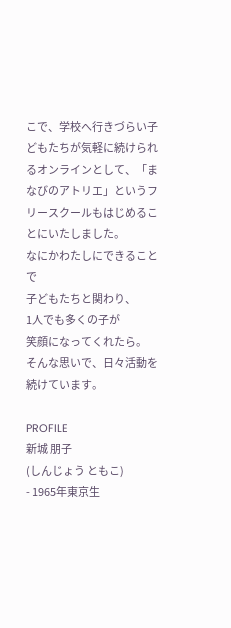こで、学校へ行きづらい子どもたちが気軽に続けられるオンラインとして、「まなびのアトリエ」というフリースクールもはじめることにいたしました。
なにかわたしにできることで
子どもたちと関わり、
1人でも多くの子が
笑顔になってくれたら。
そんな思いで、日々活動を続けています。

PROFILE
新城 朋子
(しんじょう ともこ)
- 1965年東京生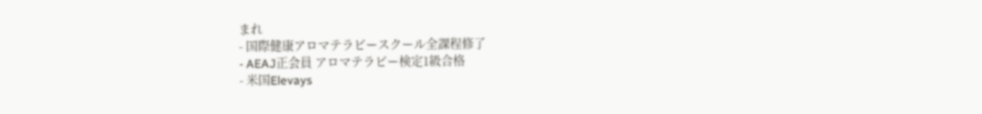まれ
- 国際健康アロマテラピースクール全課程修了
- AEAJ正会員 アロマテラピー検定1級合格
- 米国Elevays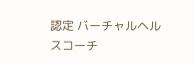認定 バーチャルヘルスコーチ